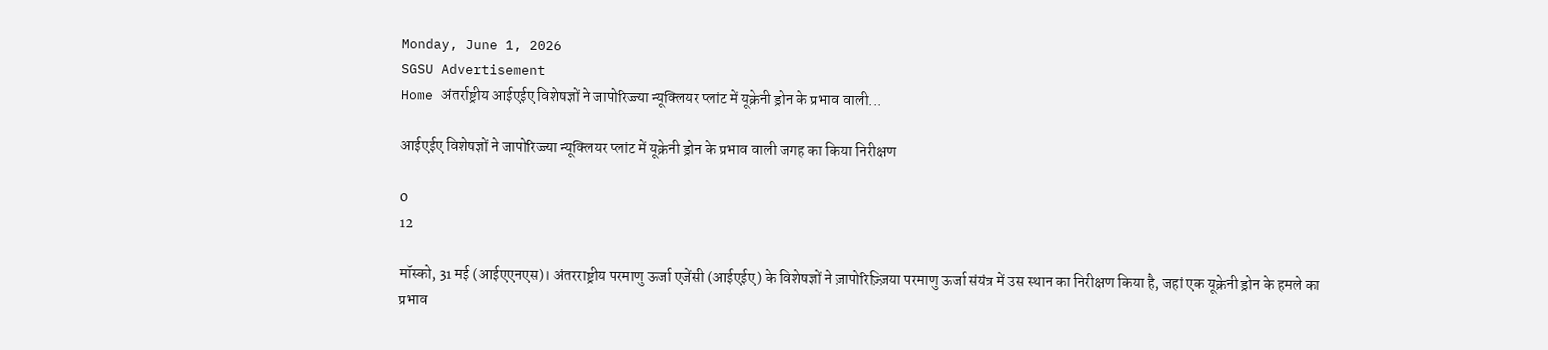Monday, June 1, 2026
SGSU Advertisement
Home अंतर्राष्ट्रीय आईएईए विशेषज्ञों ने जापोरिज्ज्या न्यूक्लियर प्लांट में यूक्रेनी ड्रोन के प्रभाव वाली...

आईएईए विशेषज्ञों ने जापोरिज्ज्या न्यूक्लियर प्लांट में यूक्रेनी ड्रोन के प्रभाव वाली जगह का किया निरीक्षण

0
12

मॉस्को, 31 मई (आईएएनएस)। अंतरराष्ट्रीय परमाणु ऊर्जा एजेंसी (आईएईए) के विशेषज्ञों ने ज़ापोरिज़्ज़िया परमाणु ऊर्जा संयंत्र में उस स्थान का निरीक्षण किया है, जहां एक यूक्रेनी ड्रोन के हमले का प्रभाव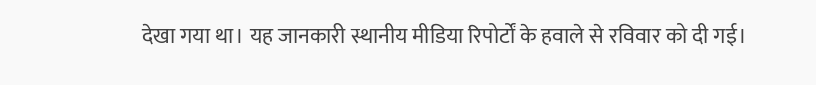देखा गया था। यह जानकारी स्थानीय मीडिया रिपोर्टों के हवाले से रविवार को दी गई।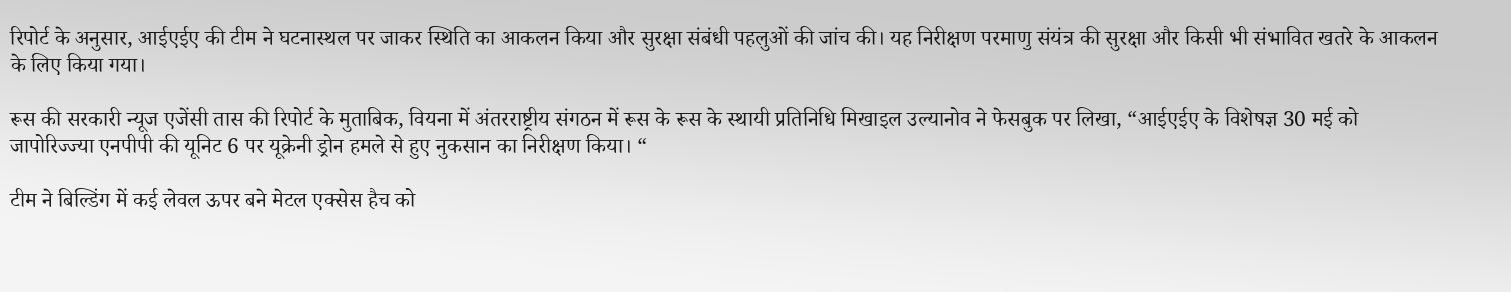रिपोर्ट के अनुसार, आईएईए की टीम ने घटनास्थल पर जाकर स्थिति का आकलन किया और सुरक्षा संबंधी पहलुओं की जांच की। यह निरीक्षण परमाणु संयंत्र की सुरक्षा और किसी भी संभावित खतरे के आकलन के लिए किया गया।

रूस की सरकारी न्यूज एजेंसी तास की रिपोर्ट के मुताबिक, वियना में अंतरराष्ट्रीय संगठन में रूस के रूस के स्थायी प्रतिनिधि मिखाइल उल्यानोव ने फेसबुक पर लिखा, “आईएईए के विशेषज्ञ 30 मई को जापोरिज्ज्या एनपीपी की यूनिट 6 पर यूक्रेनी ड्रोन हमले से हुए नुकसान का निरीक्षण किया। “

टीम ने बिल्डिंग में कई लेवल ऊपर बने मेटल एक्सेस हैच को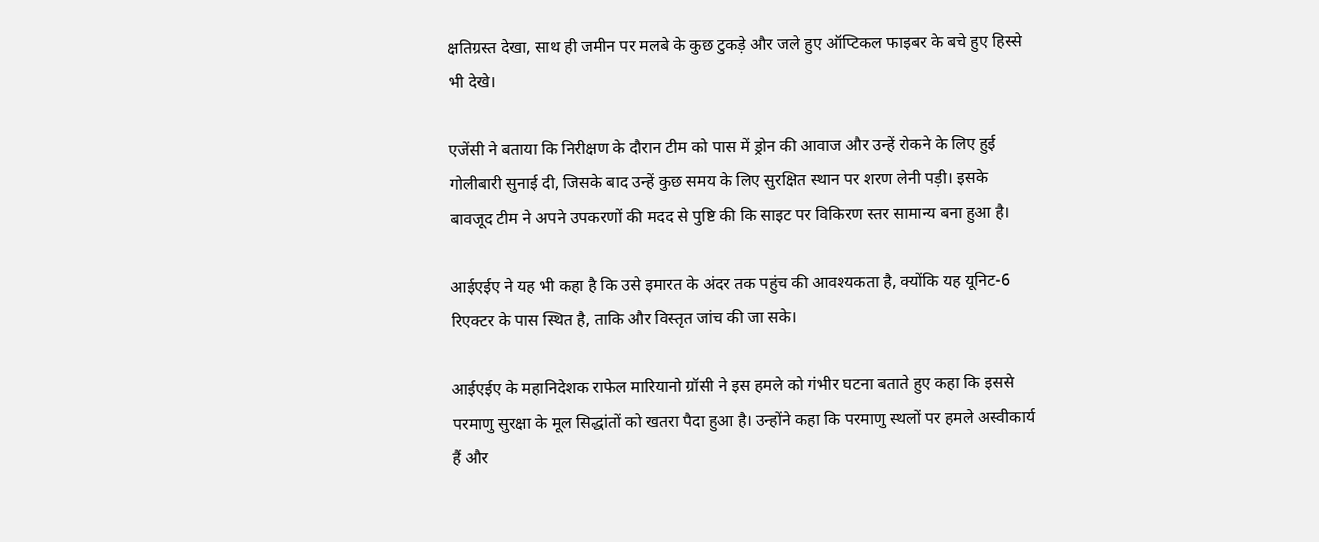क्षतिग्रस्त देखा, साथ ही जमीन पर मलबे के कुछ टुकड़े और जले हुए ऑप्टिकल फाइबर के बचे हुए हिस्से भी देखे।

एजेंसी ने बताया कि निरीक्षण के दौरान टीम को पास में ड्रोन की आवाज और उन्हें रोकने के लिए हुई गोलीबारी सुनाई दी, जिसके बाद उन्हें कुछ समय के लिए सुरक्षित स्थान पर शरण लेनी पड़ी। इसके बावजूद टीम ने अपने उपकरणों की मदद से पुष्टि की कि साइट पर विकिरण स्तर सामान्य बना हुआ है।

आईएईए ने यह भी कहा है कि उसे इमारत के अंदर तक पहुंच की आवश्यकता है, क्योंकि यह यूनिट-6 रिएक्टर के पास स्थित है, ताकि और विस्तृत जांच की जा सके।

आईएईए के महानिदेशक राफेल मारियानो ग्रॉसी ने इस हमले को गंभीर घटना बताते हुए कहा कि इससे परमाणु सुरक्षा के मूल सिद्धांतों को खतरा पैदा हुआ है। उन्होंने कहा कि परमाणु स्थलों पर हमले अस्वीकार्य हैं और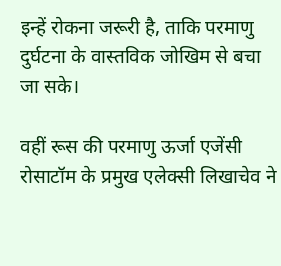इन्हें रोकना जरूरी है, ताकि परमाणु दुर्घटना के वास्तविक जोखिम से बचा जा सके।

वहीं रूस की परमाणु ऊर्जा एजेंसी रोसाटॉम के प्रमुख एलेक्सी लिखाचेव ने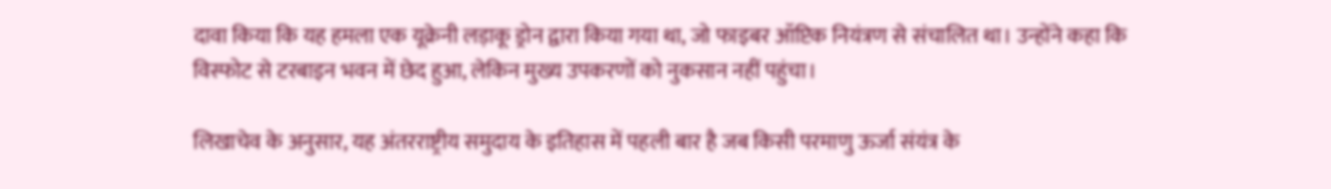दावा किया कि यह हमला एक यूक्रेनी लड़ाकू ड्रोन द्वारा किया गया था, जो फाइबर ऑप्टिक नियंत्रण से संचालित था। उन्होंने कहा कि विस्फोट से टरबाइन भवन में छेद हुआ, लेकिन मुख्य उपकरणों को नुकसान नहीं पहुंचा।

लिखाचेव के अनुसार, यह अंतरराष्ट्रीय समुदाय के इतिहास में पहली बार है जब किसी परमाणु ऊर्जा संयंत्र के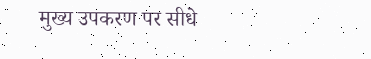मुख्य उपकरण पर सीधे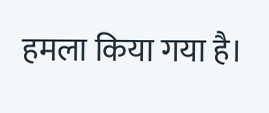हमला किया गया है।